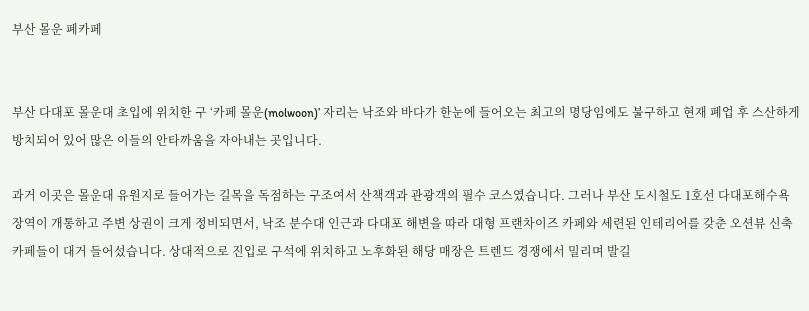부산 몰운 폐카페


부산 다대포 몰운대 초입에 위치한 구 ‘카페 몰운(molwoon)’ 자리는 낙조와 바다가 한눈에 들어오는 최고의 명당임에도 불구하고 현재 폐업 후 스산하게 방치되어 있어 많은 이들의 안타까움을 자아내는 곳입니다.

과거 이곳은 몰운대 유원지로 들어가는 길목을 독점하는 구조여서 산책객과 관광객의 필수 코스였습니다. 그러나 부산 도시철도 1호선 다대포해수욕장역이 개통하고 주변 상권이 크게 정비되면서, 낙조 분수대 인근과 다대포 해변을 따라 대형 프랜차이즈 카페와 세련된 인테리어를 갖춘 오션뷰 신축 카페들이 대거 들어섰습니다. 상대적으로 진입로 구석에 위치하고 노후화된 해당 매장은 트렌드 경쟁에서 밀리며 발길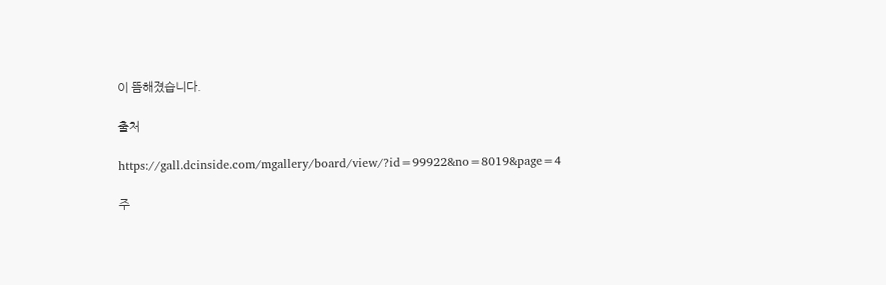이 뜸해졌습니다.

출처

https://gall.dcinside.com/mgallery/board/view/?id=99922&no=8019&page=4

주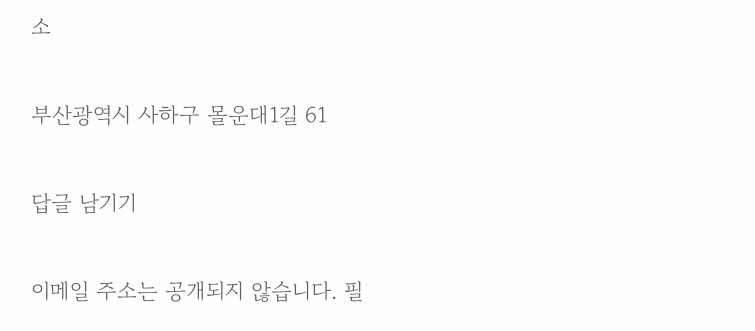소

부산광역시 사하구 몰운대1길 61

답글 남기기

이메일 주소는 공개되지 않습니다. 필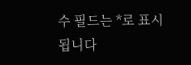수 필드는 *로 표시됩니다